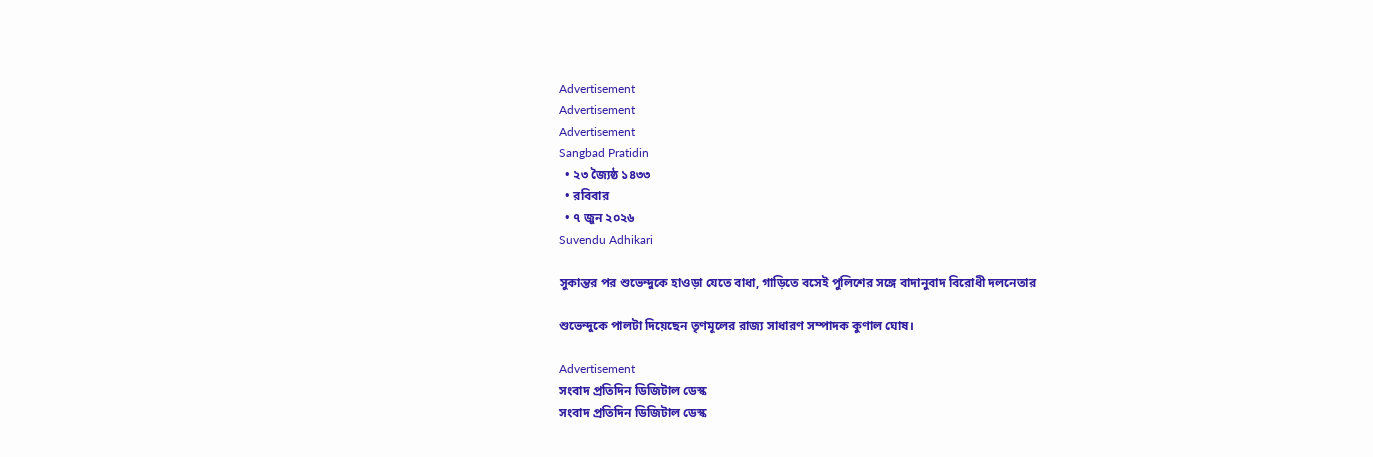Advertisement
Advertisement
Advertisement
Sangbad Pratidin
  • ২৩ জ্যৈষ্ঠ ১৪৩৩
  • রবিবার
  • ৭ জুন ২০২৬
Suvendu Adhikari

সুকান্তর পর শুভেন্দুকে হাওড়া যেতে বাধা, গাড়িতে বসেই পুলিশের সঙ্গে বাদানুবাদ বিরোধী দলনেতার

শুভেন্দুকে পালটা দিয়েছেন তৃণমূলের রাজ্য সাধারণ সম্পাদক কুণাল ঘোষ।

Advertisement
সংবাদ প্রতিদিন ডিজিটাল ডেস্ক
সংবাদ প্রতিদিন ডিজিটাল ডেস্ক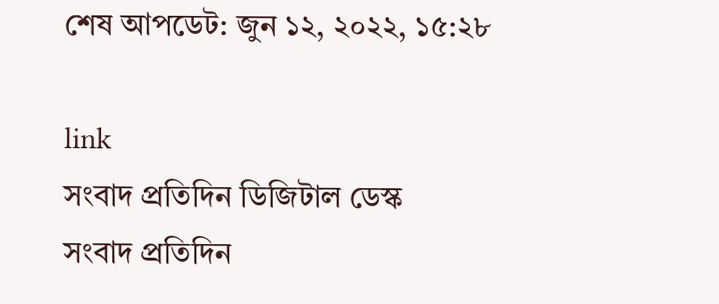শেষ আপডেট: জুন ১২, ২০২২, ১৫:২৮

link
সংবাদ প্রতিদিন ডিজিটাল ডেস্ক
সংবাদ প্রতিদিন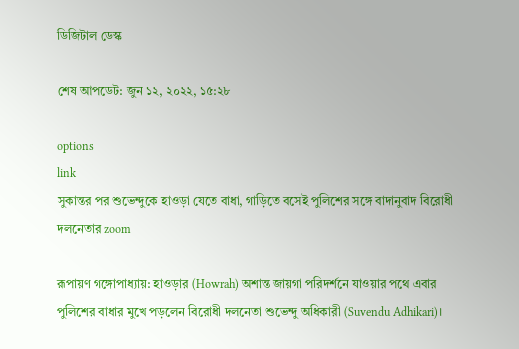ডিজিটাল ডেস্ক

শেষ আপডেট: জুন ১২, ২০২২, ১৫:২৮

options
link
সুকান্তর পর শুভেন্দুকে হাওড়া যেতে বাধা, গাড়িতে বসেই পুলিশের সঙ্গে বাদানুবাদ বিরোধী দলনেতার zoom

রূপায়ণ গঙ্গোপাধ্যায়: হাওড়ার (Howrah) অশান্ত জায়গা পরিদর্শনে যাওয়ার পথে এবার পুলিশের বাধার মুখে পড়লেন বিরোধী দলনেতা শুভেন্দু অধিকারী (Suvendu Adhikari)।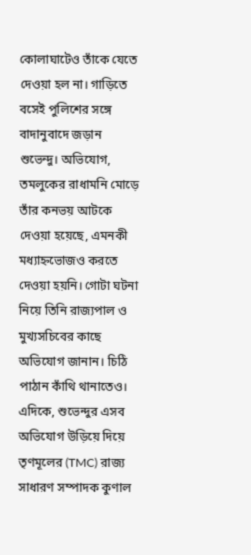কোলাঘাটেও তাঁকে যেতে দেওয়া হল না। গাড়িতে বসেই পুলিশের সঙ্গে বাদানুবাদে জড়ান শুভেন্দু। অভিযোগ, তমলুকের রাধামনি মোড়ে তাঁর কনভয় আটকে দেওয়া হয়েছে, এমনকী মধ্যাহ্নভোজও করতে দেওয়া হয়নি। গোটা ঘটনা নিয়ে তিনি রাজ্যপাল ও মুখ্যসচিবের কাছে অভিযোগ জানান। চিঠি পাঠান কাঁথি থানাতেও। এদিকে, শুভেন্দুর এসব অভিযোগ উড়িয়ে দিয়ে তৃণমূলের (TMC) রাজ্য সাধারণ সম্পাদক কুণাল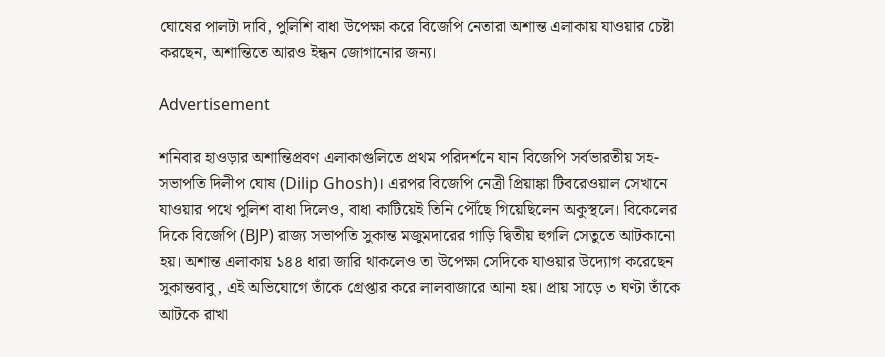ঘোষের পালটা দাবি, পুলিশি বাধা উপেক্ষা করে বিজেপি নেতারা অশান্ত এলাকায় যাওয়ার চেষ্টা করছেন, অশান্তিতে আরও ইন্ধন জোগানোর জন্য।

Advertisement

শনিবার হাওড়ার অশান্তিপ্রবণ এলাকাগুলিতে প্রথম পরিদর্শনে যান বিজেপি সর্বভারতীয় সহ-সভাপতি দিলীপ ঘোষ (Dilip Ghosh)। এরপর বিজেপি নেত্রী প্রিয়াঙ্কা টিবরেওয়াল সেখানে যাওয়ার পথে পুলিশ বাধা দিলেও, বাধা কাটিয়েই তিনি পৌঁছে গিয়েছিলেন অকুস্থলে। বিকেলের দিকে বিজেপি (BJP) রাজ্য সভাপতি সুকান্ত মজুমদারের গাড়ি দ্বিতীয় হুগলি সেতুতে আটকানো হয়। অশান্ত এলাকায় ১৪৪ ধারা জারি থাকলেও তা উপেক্ষা সেদিকে যাওয়ার উদ্যোগ করেছেন সুকান্তবাবু, এই অভিযোগে তাঁকে গ্রেপ্তার করে লালবাজারে আনা হয়। প্রায় সাড়ে ৩ ঘণ্টা তাঁকে আটকে রাখা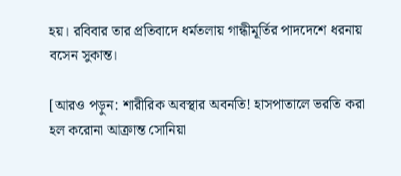হয়। রবিবার তার প্রতিবাদে ধর্মতলায় গান্ধীমূর্তির পাদদেশে ধরনায় বসেন সুকান্ত।

[আরও পড়ুন: শারীরিক অবস্থার অবনতি! হাসপাতালে ভরতি করা হল করোনা আক্রান্ত সোনিয়া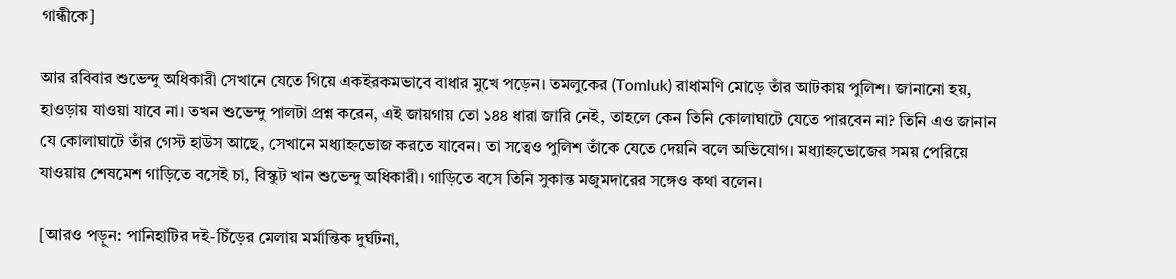গান্ধীকে]

আর রবিবার শুভেন্দু অধিকারী সেখানে যেতে গিয়ে একইরকমভাবে বাধার মুখে পড়েন। তমলুকের (Tomluk) রাধামণি মোড়ে তাঁর আটকায় পুলিশ। জানানো হয়, হাওড়ায় যাওয়া যাবে না। তখন শুভেন্দু পালটা প্রশ্ন করেন, এই জায়গায় তো ১৪৪ ধারা জারি নেই, তাহলে কেন তিনি কোলাঘাটে যেতে পারবেন না? তিনি এও জানান যে কোলাঘাটে তাঁর গেস্ট হাউস আছে, সেখানে মধ্যাহ্নভোজ করতে যাবেন। তা সত্বেও পুলিশ তাঁকে যেতে দেয়নি বলে অভিযোগ। মধ্যাহ্নভোজের সময় পেরিয়ে যাওয়ায় শেষমেশ গাড়িতে বসেই চা, বিস্কুট খান শুভেন্দু অধিকারী। গাড়িতে বসে তিনি সুকান্ত মজুমদারের সঙ্গেও কথা বলেন।

[আরও পড়ুন: পানিহাটির দই-চিঁড়ের মেলায় মর্মান্তিক দুর্ঘটনা,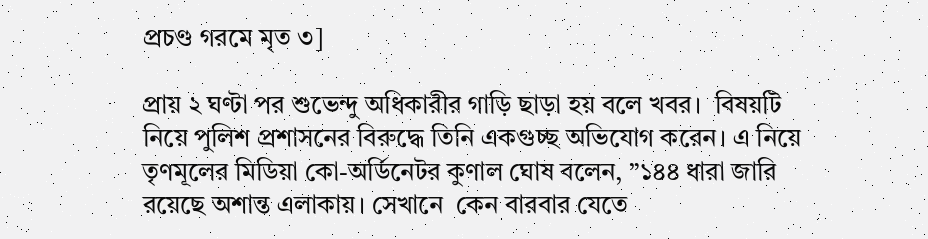প্রচণ্ড গরমে মৃত ৩]

প্রায় ২ ঘণ্টা পর শুভেন্দু অধিকারীর গাড়ি ছাড়া হয় বলে খবর।  বিষয়টি নিয়ে পুলিশ প্রশাসনের বিরুদ্ধে তিনি একগুচ্ছ অভিযোগ করেন। এ নিয়ে তৃণমূলের মিডিয়া কো-অর্ডিনেটর কুণাল ঘোষ বলেন, ”১৪৪ ধারা জারি রয়েছে অশান্ত এলাকায়। সেখানে  কেন বারবার যেতে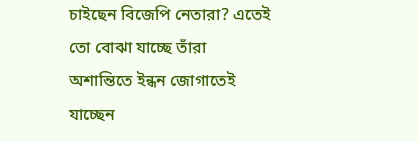চাইছেন বিজেপি নেতারা? এতেই তো বোঝা যাচ্ছে তাঁরা অশান্তিতে ইন্ধন জোগাতেই যাচ্ছেন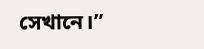সেখানে।”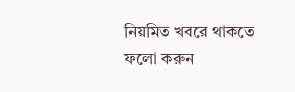নিয়মিত খবরে থাকতে ফলো করুন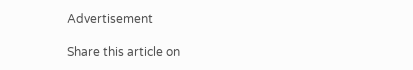Advertisement

Share this article on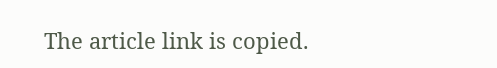The article link is copied.